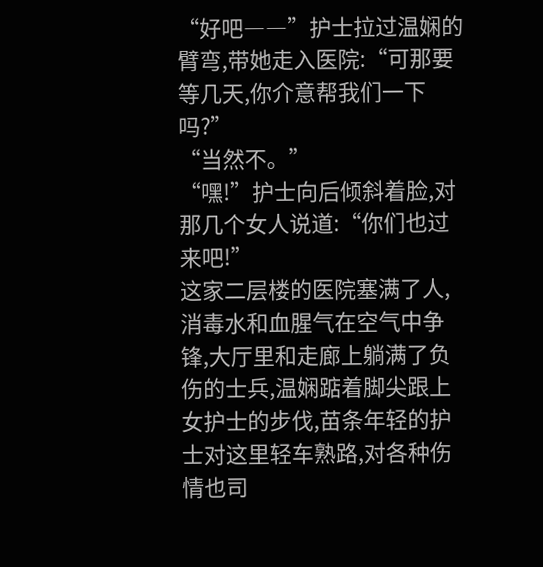“好吧――”护士拉过温娴的臂弯,带她走入医院:“可那要等几天,你介意帮我们一下吗?”
“当然不。”
“嘿!”护士向后倾斜着脸,对那几个女人说道:“你们也过来吧!”
这家二层楼的医院塞满了人,消毒水和血腥气在空气中争锋,大厅里和走廊上躺满了负伤的士兵,温娴踮着脚尖跟上女护士的步伐,苗条年轻的护士对这里轻车熟路,对各种伤情也司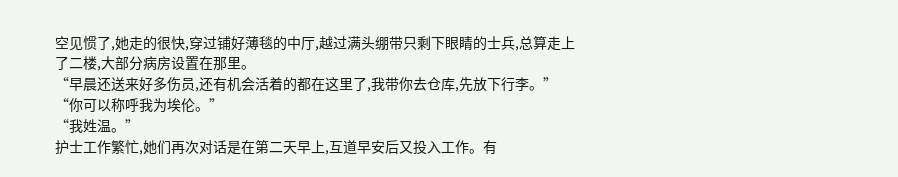空见惯了,她走的很快,穿过铺好薄毯的中厅,越过满头绷带只剩下眼睛的士兵,总算走上了二楼,大部分病房设置在那里。
“早晨还送来好多伤员,还有机会活着的都在这里了,我带你去仓库,先放下行李。”
“你可以称呼我为埃伦。”
“我姓温。”
护士工作繁忙,她们再次对话是在第二天早上,互道早安后又投入工作。有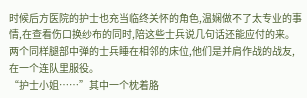时候后方医院的护士也充当临终关怀的角色,温娴做不了太专业的事情,在查看伤口换纱布的同时,陪这些士兵说几句话还能应付的来。
两个同样腿部中弹的士兵睡在相邻的床位,他们是并肩作战的战友,在一个连队里服役。
“护士小姐……”其中一个枕着胳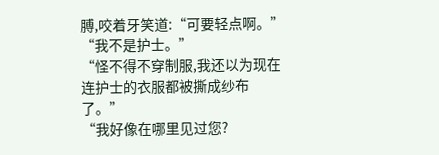膊,咬着牙笑道:“可要轻点啊。”
“我不是护士。”
“怪不得不穿制服,我还以为现在连护士的衣服都被撕成纱布了。”
“我好像在哪里见过您?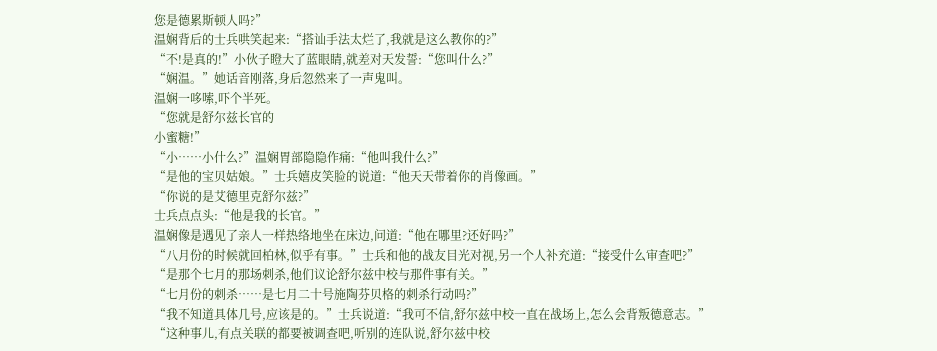您是德累斯顿人吗?”
温娴背后的士兵哄笑起来:“搭讪手法太烂了,我就是这么教你的?”
“不!是真的!”小伙子瞪大了蓝眼睛,就差对天发誓:“您叫什么?”
“娴温。”她话音刚落,身后忽然来了一声鬼叫。
温娴一哆嗦,吓个半死。
“您就是舒尔兹长官的
小蜜糖!”
“小……小什么?”温娴胃部隐隐作痛:“他叫我什么?”
“是他的宝贝姑娘。”士兵嬉皮笑脸的说道:“他天天带着你的肖像画。”
“你说的是艾德里克舒尔兹?”
士兵点点头:“他是我的长官。”
温娴像是遇见了亲人一样热络地坐在床边,问道:“他在哪里?还好吗?”
“八月份的时候就回柏林,似乎有事。”士兵和他的战友目光对视,另一个人补充道:“接受什么审查吧?”
“是那个七月的那场刺杀,他们议论舒尔兹中校与那件事有关。”
“七月份的刺杀……是七月二十号施陶芬贝格的刺杀行动吗?”
“我不知道具体几号,应该是的。”士兵说道:“我可不信,舒尔兹中校一直在战场上,怎么会背叛德意志。”
“这种事儿,有点关联的都要被调查吧,听别的连队说,舒尔兹中校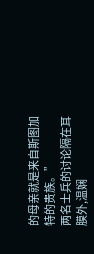的母亲就是来自斯图加特的贵族。”
两名士兵的讨论隔在耳膜外,温娴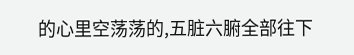的心里空荡荡的,五脏六腑全部往下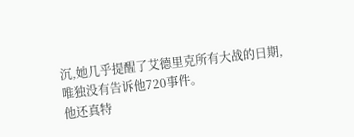沉,她几乎提醒了艾德里克所有大战的日期,唯独没有告诉他720事件。
他还真特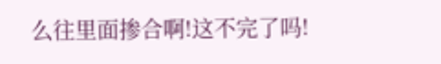么往里面掺合啊!这不完了吗!